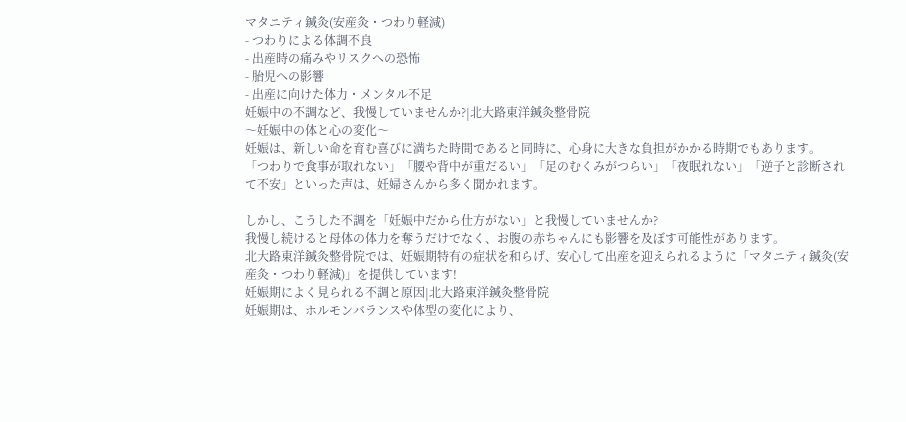マタニティ鍼灸(安産灸・つわり軽減)
- つわりによる体調不良
- 出産時の痛みやリスクへの恐怖
- 胎児への影響
- 出産に向けた体力・メンタル不足
妊娠中の不調など、我慢していませんか?|北大路東洋鍼灸整骨院
〜妊娠中の体と心の変化〜
妊娠は、新しい命を育む喜びに満ちた時間であると同時に、心身に大きな負担がかかる時期でもあります。
「つわりで食事が取れない」「腰や背中が重だるい」「足のむくみがつらい」「夜眠れない」「逆子と診断されて不安」といった声は、妊婦さんから多く聞かれます。

しかし、こうした不調を「妊娠中だから仕方がない」と我慢していませんか?
我慢し続けると母体の体力を奪うだけでなく、お腹の赤ちゃんにも影響を及ぼす可能性があります。
北大路東洋鍼灸整骨院では、妊娠期特有の症状を和らげ、安心して出産を迎えられるように「マタニティ鍼灸(安産灸・つわり軽減)」を提供しています!
妊娠期によく見られる不調と原因|北大路東洋鍼灸整骨院
妊娠期は、ホルモンバランスや体型の変化により、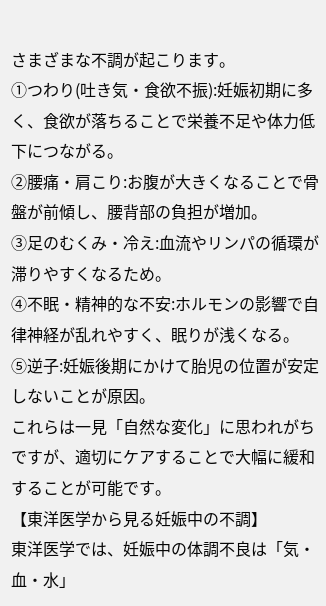さまざまな不調が起こります。
①つわり(吐き気・食欲不振):妊娠初期に多く、食欲が落ちることで栄養不足や体力低下につながる。
②腰痛・肩こり:お腹が大きくなることで骨盤が前傾し、腰背部の負担が増加。
③足のむくみ・冷え:血流やリンパの循環が滞りやすくなるため。
④不眠・精神的な不安:ホルモンの影響で自律神経が乱れやすく、眠りが浅くなる。
⑤逆子:妊娠後期にかけて胎児の位置が安定しないことが原因。
これらは一見「自然な変化」に思われがちですが、適切にケアすることで大幅に緩和することが可能です。
【東洋医学から見る妊娠中の不調】
東洋医学では、妊娠中の体調不良は「気・血・水」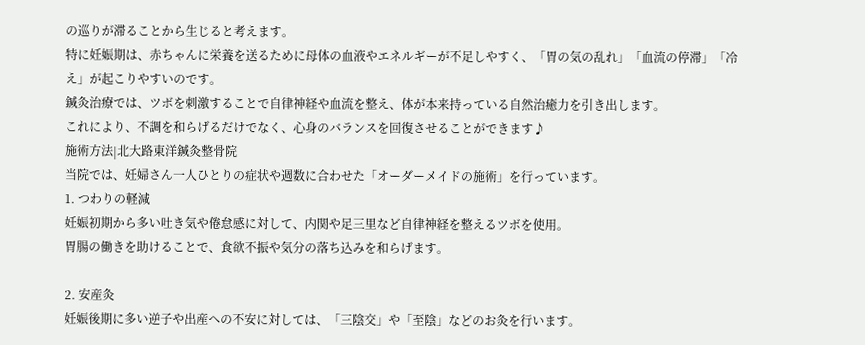の巡りが滞ることから生じると考えます。
特に妊娠期は、赤ちゃんに栄養を送るために母体の血液やエネルギーが不足しやすく、「胃の気の乱れ」「血流の停滞」「冷え」が起こりやすいのです。
鍼灸治療では、ツボを刺激することで自律神経や血流を整え、体が本来持っている自然治癒力を引き出します。
これにより、不調を和らげるだけでなく、心身のバランスを回復させることができます♪
施術方法|北大路東洋鍼灸整骨院
当院では、妊婦さん一人ひとりの症状や週数に合わせた「オーダーメイドの施術」を行っています。
1. つわりの軽減
妊娠初期から多い吐き気や倦怠感に対して、内関や足三里など自律神経を整えるツボを使用。
胃腸の働きを助けることで、食欲不振や気分の落ち込みを和らげます。

2. 安産灸
妊娠後期に多い逆子や出産への不安に対しては、「三陰交」や「至陰」などのお灸を行います。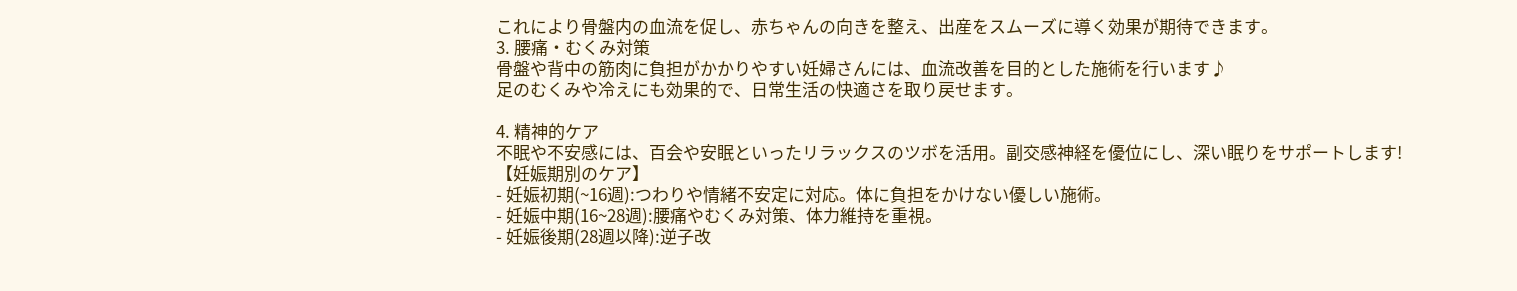これにより骨盤内の血流を促し、赤ちゃんの向きを整え、出産をスムーズに導く効果が期待できます。
3. 腰痛・むくみ対策
骨盤や背中の筋肉に負担がかかりやすい妊婦さんには、血流改善を目的とした施術を行います♪
足のむくみや冷えにも効果的で、日常生活の快適さを取り戻せます。

4. 精神的ケア
不眠や不安感には、百会や安眠といったリラックスのツボを活用。副交感神経を優位にし、深い眠りをサポートします!
【妊娠期別のケア】
- 妊娠初期(~16週):つわりや情緒不安定に対応。体に負担をかけない優しい施術。
- 妊娠中期(16~28週):腰痛やむくみ対策、体力維持を重視。
- 妊娠後期(28週以降):逆子改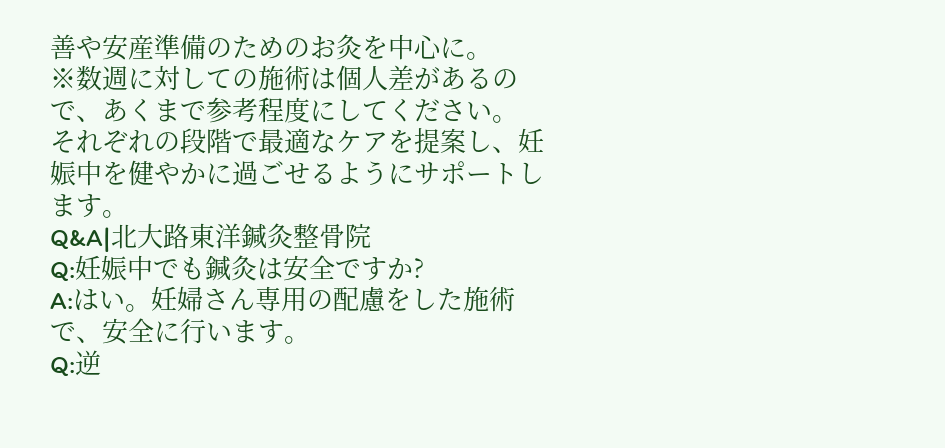善や安産準備のためのお灸を中心に。
※数週に対しての施術は個人差があるので、あくまで参考程度にしてください。
それぞれの段階で最適なケアを提案し、妊娠中を健やかに過ごせるようにサポートします。
Q&A|北大路東洋鍼灸整骨院
Q:妊娠中でも鍼灸は安全ですか?
A:はい。妊婦さん専用の配慮をした施術で、安全に行います。
Q:逆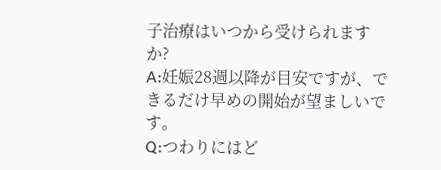子治療はいつから受けられますか?
A:妊娠28週以降が目安ですが、できるだけ早めの開始が望ましいです。
Q:つわりにはど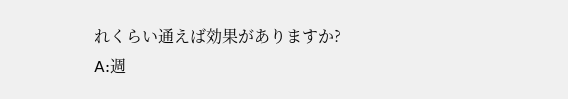れくらい通えば効果がありますか?
A:週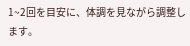1~2回を目安に、体調を見ながら調整します。